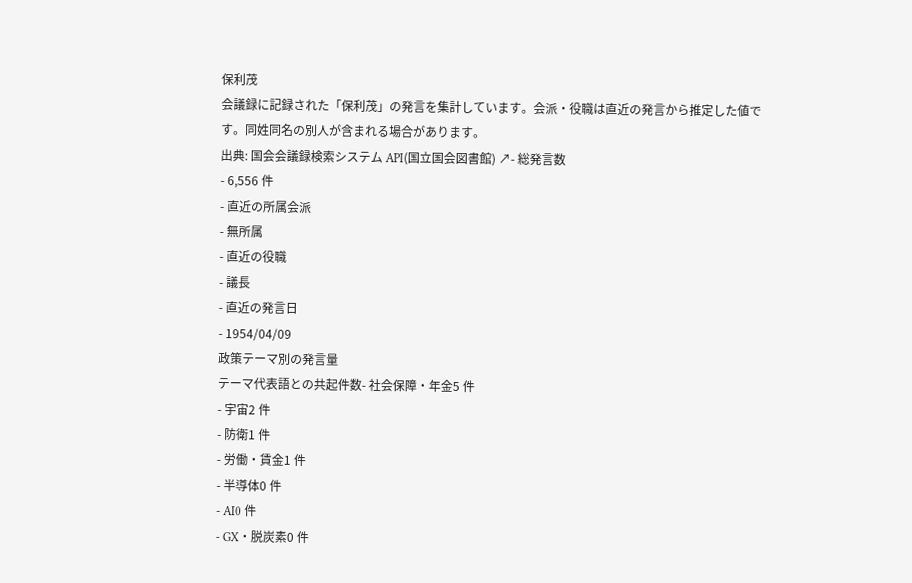保利茂
会議録に記録された「保利茂」の発言を集計しています。会派・役職は直近の発言から推定した値です。同姓同名の別人が含まれる場合があります。
出典: 国会会議録検索システム API(国立国会図書館) ↗- 総発言数
- 6,556 件
- 直近の所属会派
- 無所属
- 直近の役職
- 議長
- 直近の発言日
- 1954/04/09
政策テーマ別の発言量
テーマ代表語との共起件数- 社会保障・年金5 件
- 宇宙2 件
- 防衛1 件
- 労働・賃金1 件
- 半導体0 件
- AI0 件
- GX・脱炭素0 件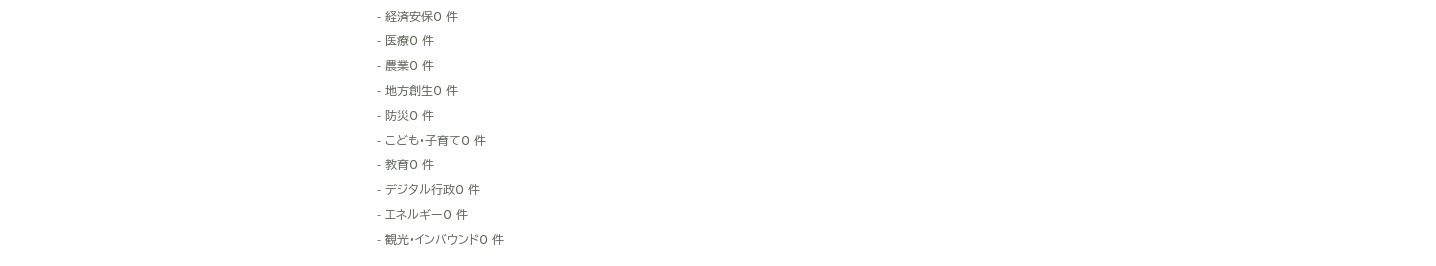- 経済安保0 件
- 医療0 件
- 農業0 件
- 地方創生0 件
- 防災0 件
- こども・子育て0 件
- 教育0 件
- デジタル行政0 件
- エネルギー0 件
- 観光・インバウンド0 件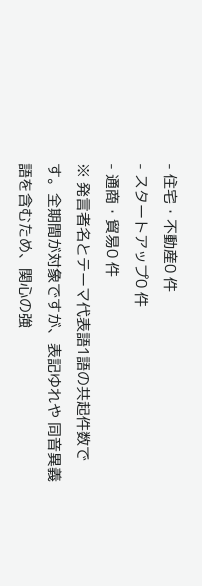- 住宅・不動産0 件
- スタートアップ0 件
- 通商・貿易0 件
※ 発言者名とテーマ代表語1語の共起件数です。全期間が対象ですが、表記ゆれや 同音異義語を含むため、関心の強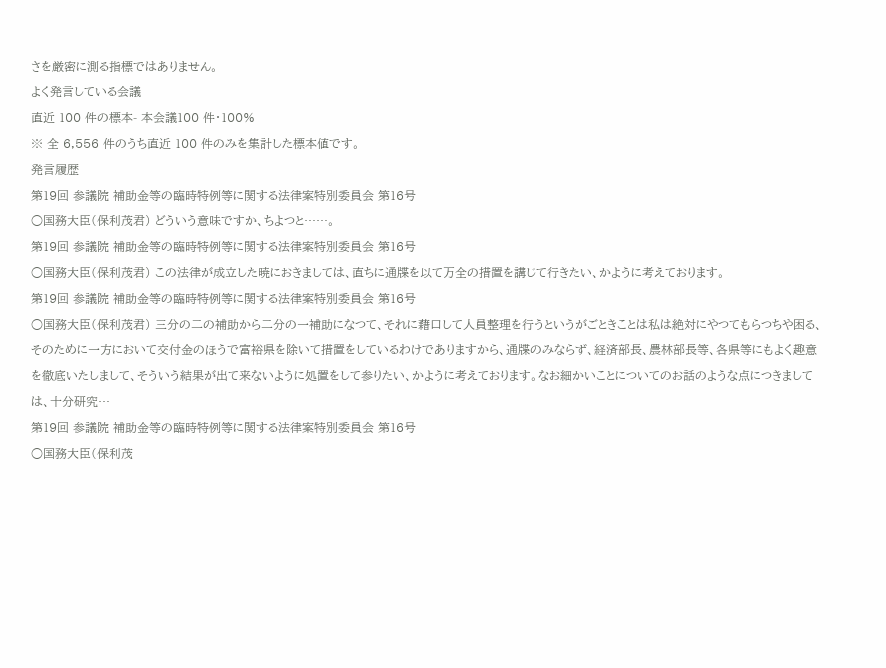さを厳密に測る指標ではありません。
よく発言している会議
直近 100 件の標本- 本会議100 件・100%
※ 全 6,556 件のうち直近 100 件のみを集計した標本値です。
発言履歴
第19回 参議院 補助金等の臨時特例等に関する法律案特別委員会 第16号
○国務大臣(保利茂君) どういう意味ですか、ちよつと……。
第19回 参議院 補助金等の臨時特例等に関する法律案特別委員会 第16号
○国務大臣(保利茂君) この法律が成立した暁におきましては、直ちに通牒を以て万全の措置を講じて行きたい、かように考えております。
第19回 参議院 補助金等の臨時特例等に関する法律案特別委員会 第16号
○国務大臣(保利茂君) 三分の二の補助から二分の一補助になつて、それに藉口して人員整理を行うというがごときことは私は絶対にやつてもらつちや困る、そのために一方において交付金のほうで富裕県を除いて措置をしているわけでありますから、通牒のみならず、経済部長、農林部長等、各県等にもよく趣意を徹底いたしまして、そういう結果が出て来ないように処置をして参りたい、かように考えております。なお細かいことについてのお話のような点につきましては、十分研究…
第19回 参議院 補助金等の臨時特例等に関する法律案特別委員会 第16号
○国務大臣(保利茂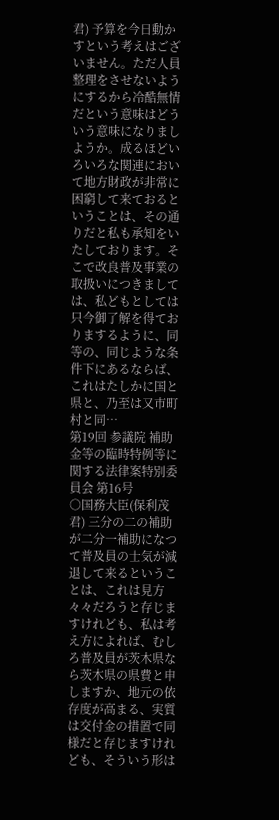君) 予算を今日動かすという考えはございません。ただ人員整理をさせないようにするから冷酷無情だという意味はどういう意味になりましようか。成るほどいろいろな関連において地方財政が非常に困窮して来ておるということは、その通りだと私も承知をいたしております。そこで改良普及事業の取扱いにつきましては、私どもとしては只今御了解を得ておりまするように、同等の、同じような条件下にあるならば、これはたしかに国と県と、乃至は又市町村と同…
第19回 参議院 補助金等の臨時特例等に関する法律案特別委員会 第16号
○国務大臣(保利茂君) 三分の二の補助が二分一補助になつて普及員の士気が減退して来るということは、これは見方々々だろうと存じますけれども、私は考え方によれば、むしろ普及員が茨木県なら茨木県の県費と申しますか、地元の依存度が高まる、実質は交付金の措置で同様だと存じますけれども、そういう形は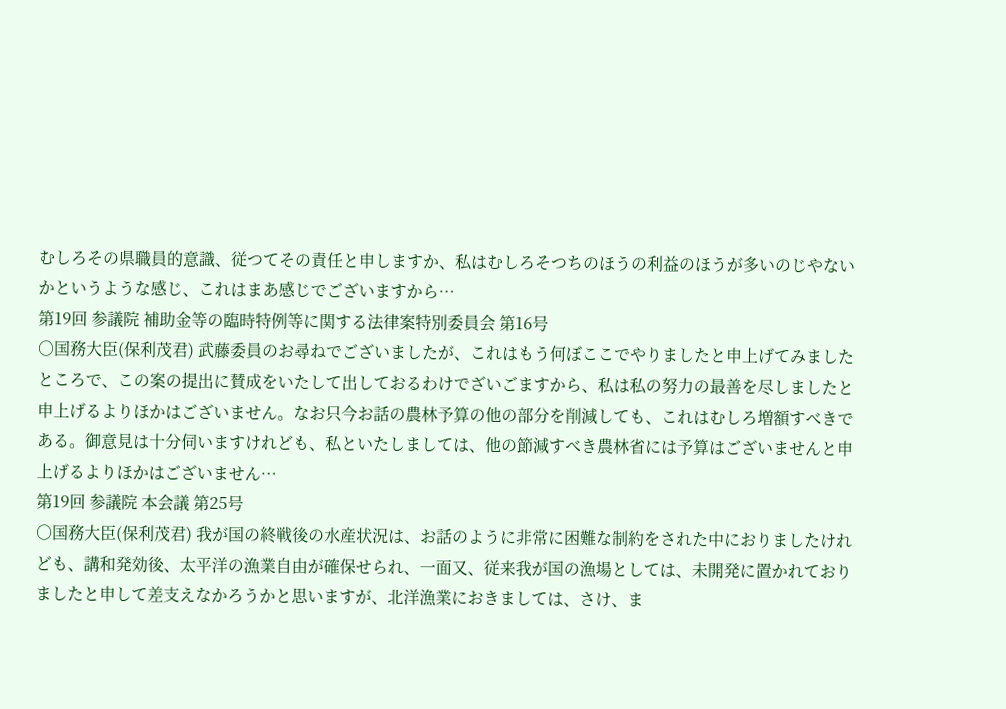むしろその県職員的意識、従つてその責任と申しますか、私はむしろそつちのほうの利益のほうが多いのじやないかというような感じ、これはまあ感じでございますから…
第19回 参議院 補助金等の臨時特例等に関する法律案特別委員会 第16号
○国務大臣(保利茂君) 武藤委員のお尋ねでございましたが、これはもう何ぼここでやりましたと申上げてみましたところで、この案の提出に賛成をいたして出しておるわけでざいごますから、私は私の努力の最善を尽しましたと申上げるよりほかはございません。なお只今お話の農林予算の他の部分を削減しても、これはむしろ増額すべきである。御意見は十分伺いますけれども、私といたしましては、他の節減すべき農林省には予算はございませんと申上げるよりほかはございません…
第19回 参議院 本会議 第25号
○国務大臣(保利茂君) 我が国の終戦後の水産状況は、お話のように非常に困難な制約をされた中におりましたけれども、講和発効後、太平洋の漁業自由が確保せられ、一面又、従来我が国の漁場としては、未開発に置かれておりましたと申して差支えなかろうかと思いますが、北洋漁業におきましては、さけ、ま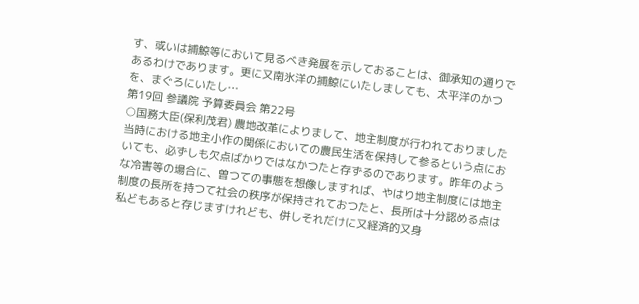す、或いは捕鯨等において見るべき発展を示しておることは、御承知の通りであるわけであります。更に又南氷洋の捕鯨にいたしましても、太平洋のかつを、まぐろにいたし…
第19回 参議院 予算委員会 第22号
○国務大臣(保利茂君) 農地改革によりまして、地主制度が行われておりました当時における地主小作の関係においての農民生活を保持して参るという点においても、必ずしも欠点ばかりではなかつたと存ずるのであります。昨年のような冷害等の場合に、曽つての事態を想像しますれば、やはり地主制度には地主制度の長所を持つて社会の秩序が保持されておつたと、長所は十分認める点は私どもあると存じますけれども、併しそれだけに又経済的又身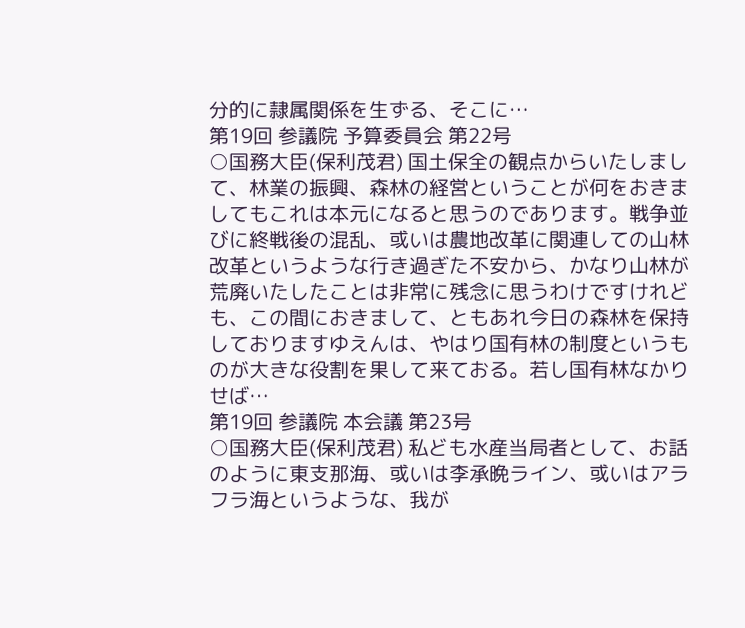分的に隷属関係を生ずる、そこに…
第19回 参議院 予算委員会 第22号
○国務大臣(保利茂君) 国土保全の観点からいたしまして、林業の振興、森林の経営ということが何をおきましてもこれは本元になると思うのであります。戦争並びに終戦後の混乱、或いは農地改革に関連しての山林改革というような行き過ぎた不安から、かなり山林が荒廃いたしたことは非常に残念に思うわけですけれども、この間におきまして、ともあれ今日の森林を保持しておりますゆえんは、やはり国有林の制度というものが大きな役割を果して来ておる。若し国有林なかりせば…
第19回 参議院 本会議 第23号
○国務大臣(保利茂君) 私ども水産当局者として、お話のように東支那海、或いは李承晩ライン、或いはアラフラ海というような、我が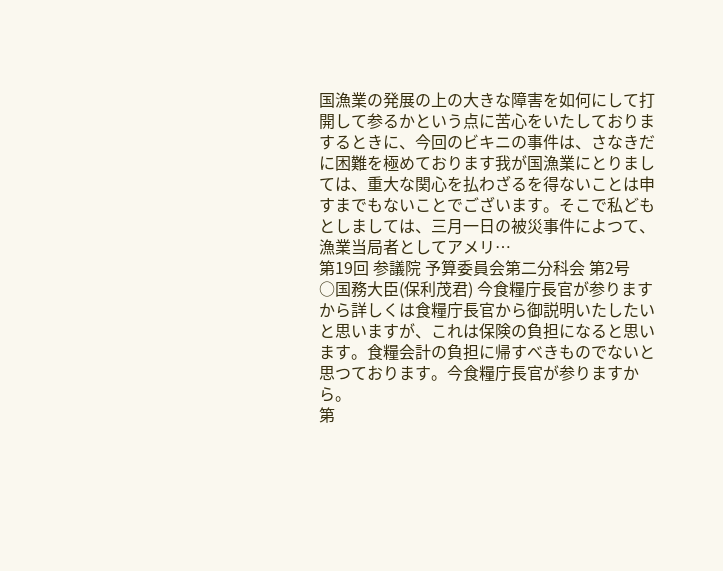国漁業の発展の上の大きな障害を如何にして打開して参るかという点に苦心をいたしておりまするときに、今回のビキニの事件は、さなきだに困難を極めております我が国漁業にとりましては、重大な関心を払わざるを得ないことは申すまでもないことでございます。そこで私どもとしましては、三月一日の被災事件によつて、漁業当局者としてアメリ…
第19回 参議院 予算委員会第二分科会 第2号
○国務大臣(保利茂君) 今食糧庁長官が参りますから詳しくは食糧庁長官から御説明いたしたいと思いますが、これは保険の負担になると思います。食糧会計の負担に帰すべきものでないと思つております。今食糧庁長官が参りますから。
第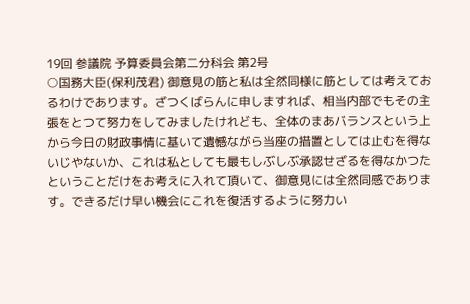19回 参議院 予算委員会第二分科会 第2号
○国務大臣(保利茂君) 御意見の筋と私は全然同様に筋としては考えておるわけであります。ざつくばらんに申しますれば、相当内部でもその主張をとつて努力をしてみましたけれども、全体のまあバランスという上から今日の財政事情に基いて遺憾ながら当座の措置としては止むを得ないじやないか、これは私としても最もしぶしぶ承認せざるを得なかつたということだけをお考えに入れて頂いて、御意見には全然同感であります。できるだけ早い機会にこれを復活するように努力い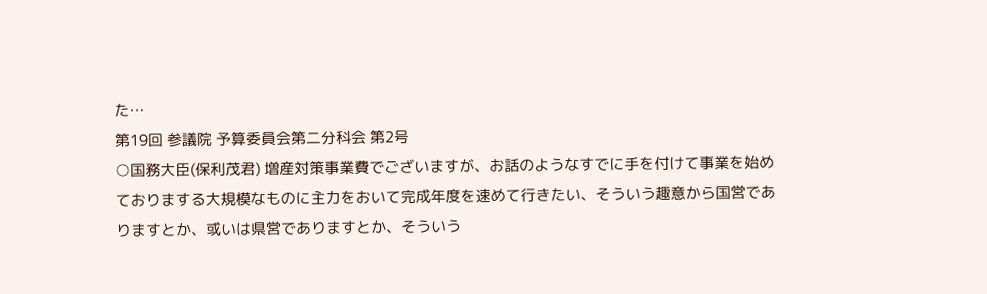た…
第19回 参議院 予算委員会第二分科会 第2号
○国務大臣(保利茂君) 増産対策事業費でございますが、お話のようなすでに手を付けて事業を始めておりまする大規模なものに主力をおいて完成年度を速めて行きたい、そういう趣意から国営でありますとか、或いは県営でありますとか、そういう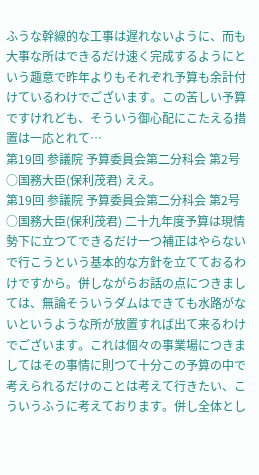ふうな幹線的な工事は遅れないように、而も大事な所はできるだけ速く完成するようにという趣意で昨年よりもそれぞれ予算も余計付けているわけでございます。この苦しい予算ですけれども、そういう御心配にこたえる措置は一応とれて…
第19回 参議院 予算委員会第二分科会 第2号
○国務大臣(保利茂君) ええ。
第19回 参議院 予算委員会第二分科会 第2号
○国務大臣(保利茂君) 二十九年度予算は現情勢下に立つてできるだけ一つ補正はやらないで行こうという基本的な方針を立てておるわけですから。併しながらお話の点につきましては、無論そういうダムはできても水路がないというような所が放置すれば出て来るわけでございます。これは個々の事業場につきましてはその事情に則つて十分この予算の中で考えられるだけのことは考えて行きたい、こういうふうに考えております。併し全体とし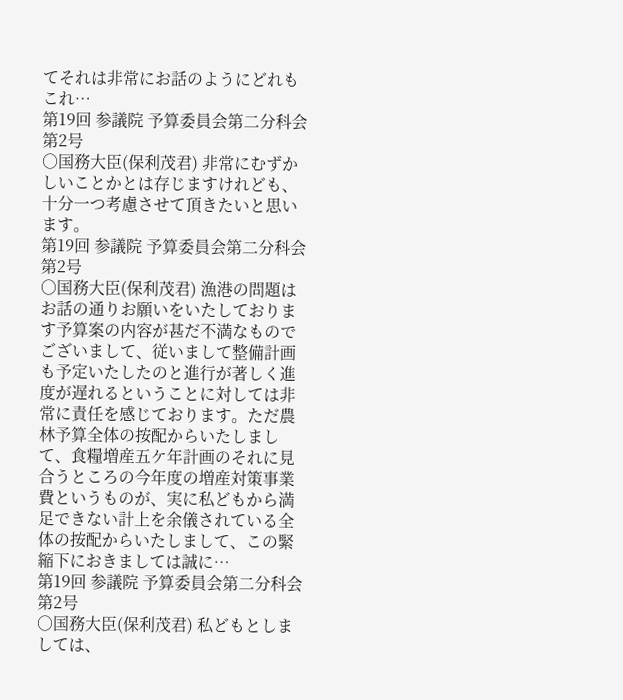てそれは非常にお話のようにどれもこれ…
第19回 参議院 予算委員会第二分科会 第2号
○国務大臣(保利茂君) 非常にむずかしいことかとは存じますけれども、十分一つ考慮させて頂きたいと思います。
第19回 参議院 予算委員会第二分科会 第2号
○国務大臣(保利茂君) 漁港の問題はお話の通りお願いをいたしております予算案の内容が甚だ不満なものでございまして、従いまして整備計画も予定いたしたのと進行が著しく進度が遅れるということに対しては非常に責任を感じております。ただ農林予算全体の按配からいたしまして、食糧増産五ケ年計画のそれに見合うところの今年度の増産対策事業費というものが、実に私どもから満足できない計上を余儀されている全体の按配からいたしまして、この緊縮下におきましては誠に…
第19回 参議院 予算委員会第二分科会 第2号
○国務大臣(保利茂君) 私どもとしましては、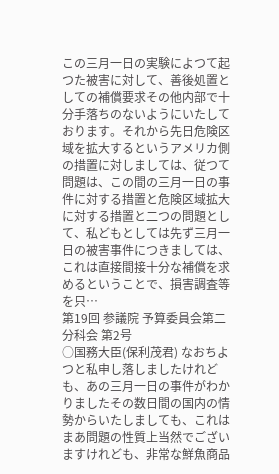この三月一日の実験によつて起つた被害に対して、善後処置としての補償要求その他内部で十分手落ちのないようにいたしております。それから先日危険区域を拡大するというアメリカ側の措置に対しましては、従つて問題は、この間の三月一日の事件に対する措置と危険区域拡大に対する措置と二つの問題として、私どもとしては先ず三月一日の被害事件につきましては、これは直接間接十分な補償を求めるということで、損害調査等を只…
第19回 参議院 予算委員会第二分科会 第2号
○国務大臣(保利茂君) なおちよつと私申し落しましたけれども、あの三月一日の事件がわかりましたその数日間の国内の情勢からいたしましても、これはまあ問題の性質上当然でございますけれども、非常な鮮魚商品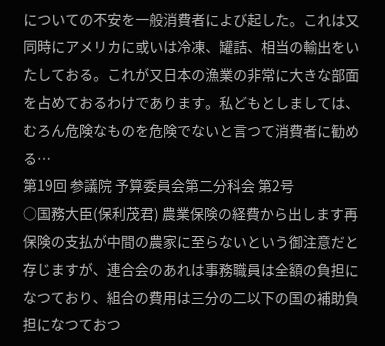についての不安を一般消費者によび起した。これは又同時にアメリカに或いは冷凍、罐詰、相当の輸出をいたしておる。これが又日本の漁業の非常に大きな部面を占めておるわけであります。私どもとしましては、むろん危険なものを危険でないと言つて消費者に勧める…
第19回 参議院 予算委員会第二分科会 第2号
○国務大臣(保利茂君) 農業保険の経費から出します再保険の支払が中間の農家に至らないという御注意だと存じますが、連合会のあれは事務職員は全額の負担になつており、組合の費用は三分の二以下の国の補助負担になつておつ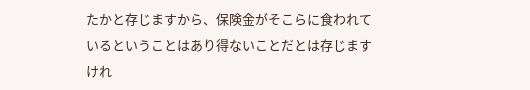たかと存じますから、保険金がそこらに食われているということはあり得ないことだとは存じますけれ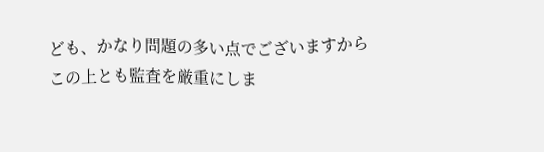ども、かなり問題の多い点でございますからこの上とも監査を厳重にしま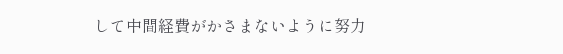して中間経費がかさまないように努力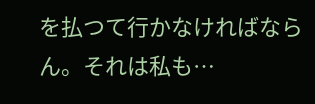を払つて行かなければならん。それは私も…